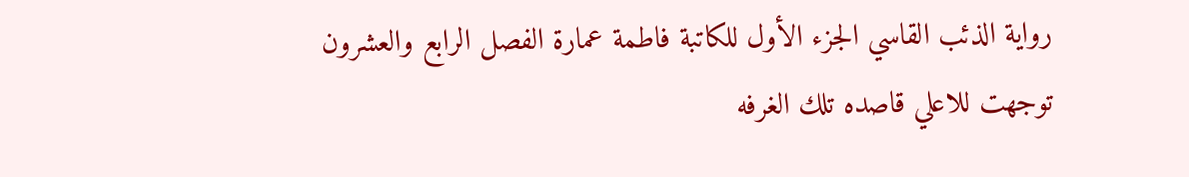رواية الذئب القاسي الجزء الأول للكاتبة فاطمة عمارة الفصل الرابع والعشرون
توجهت للاعلي قاصده تلك الغرفه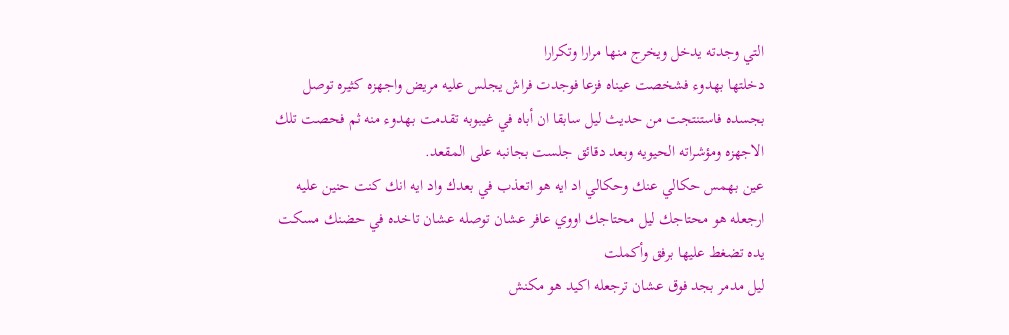التي وجدته يدخل ويخرج منها مرارا وتكرارا
دخلتها بهدوء فشخصت عيناه فزعا فوجدت فراش يجلس عليه مريض واجهزه كثيره توصل بجسده فاستنتجت من حديث ليل سابقا ان أباه في غيبوبه تقدمت بهدوء منه ثم فحصت تلك الاجهزه ومؤشراته الحيويه وبعد دقائق جلست بجانبه على المقعد.
عين بهمس حكالي عنك وحكالي اد ايه هو اتعذب في بعدك واد ايه انك كنت حنين عليه ارجعله هو محتاجك ليل محتاجك اووي عافر عشان توصله عشان تاخده في حضنك مسكت يده تضغط عليها برفق وأكملت
ليل مدمر بجد فوق عشان ترجعله اكيد هو مكنش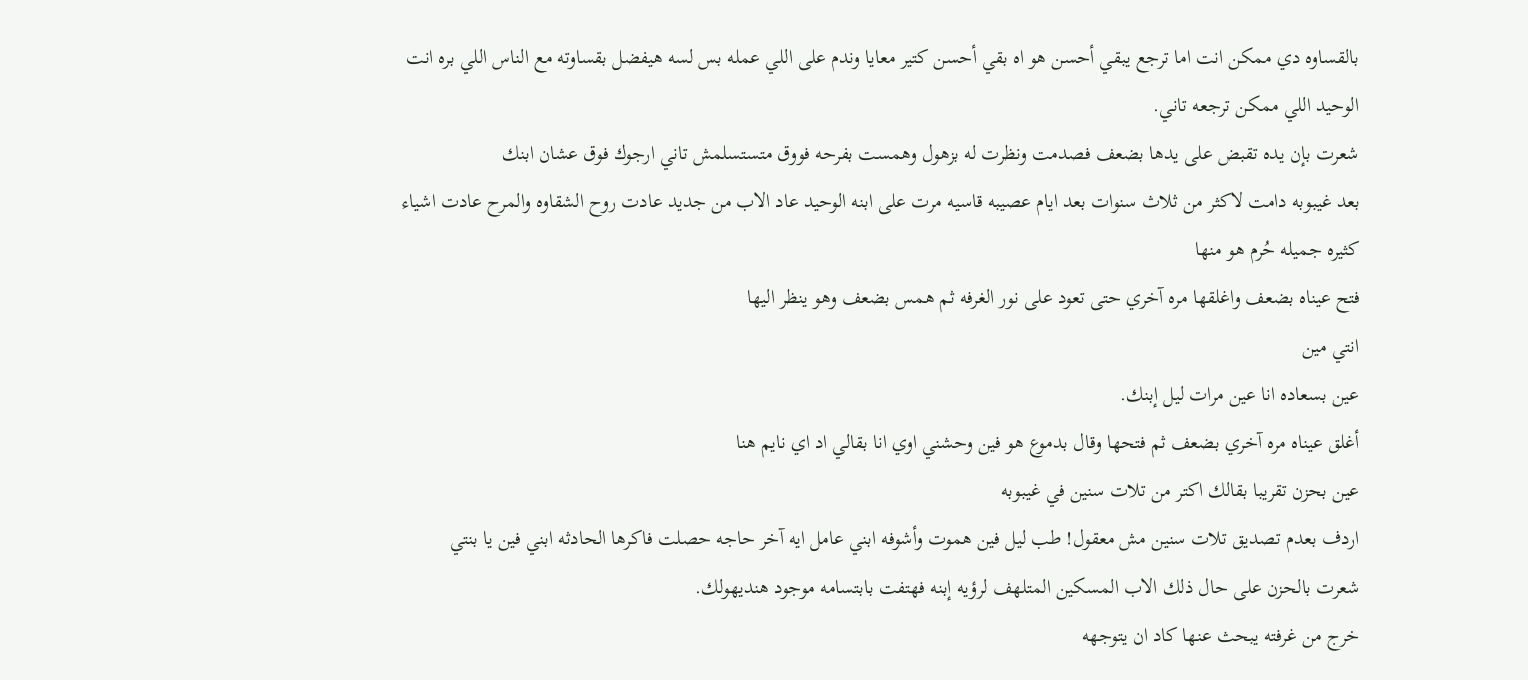بالقساوه دي ممكن انت اما ترجع يبقي أحسن هو اه بقي أحسن كتير معايا وندم على اللي عمله بس لسه هيفضل بقساوته مع الناس اللي بره انت الوحيد اللي ممكن ترجعه تاني.
شعرت بإن يده تقبض على يدها بضعف فصدمت ونظرت له بزهول وهمست بفرحه فووق متستسلمش تاني ارجوك فوق عشان ابنك
بعد غيبوبه دامت لاكثر من ثلاث سنوات بعد ايام عصيبه قاسيه مرت على ابنه الوحيد عاد الاب من جديد عادت روح الشقاوه والمرح عادت اشياء كثيره جميله حُرم هو منها
فتح عيناه بضعف واغلقها مره آخري حتى تعود على نور الغرفه ثم همس بضعف وهو ينظر اليها
انتي مين
عين بسعاده انا عين مرات ليل إبنك.
أغلق عيناه مره آخري بضعف ثم فتحها وقال بدموع هو فين وحشني اوي انا بقالي اد اي نايم هنا
عين بحزن تقريبا بقالك اكتر من تلات سنين في غيبوبه
اردف بعدم تصديق تلات سنين مش معقول! طب ليل فين هموت وأشوفه ابني عامل ايه آخر حاجه حصلت فاكرها الحادثه ابني فين يا بنتي
شعرت بالحزن على حال ذلك الاب المسكين المتلهف لرؤيه إبنه فهتفت بابتسامه موجود هنديهولك.
خرج من غرفته يبحث عنها كاد ان يتوجهه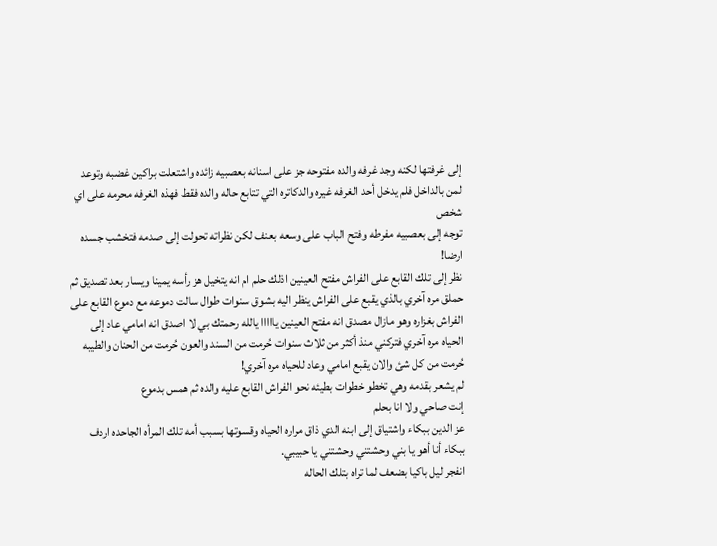إلى غرفتها لكنه وجد غرفه والده مفتوحه جز على اسنانه بعصبيه زائده واشتعلت براكين غضبه وتوعد لمن بالداخل فلم يدخل أحد الغرفه غيره والدكاتره التي تتابع حاله والده فقط فهذه الغرفه محرمه على اي شخص
توجه إلى بعصبيه مفرطه وفتح الباب على وسعه بعنف لكن نظراته تحولت إلى صدمه فتخشب جسده ارضا!
نظر إلى تلك القابع على الفراش مفتح العينين اذلك حلم ام انه يتخيل هز رأسه يمينا ويسار بعد تصديق ثم حملق مره آخري بالذي يقبع على الفراش ينظر اليه بشوق سنوات طوال سالت دموعه مع دموع القابع على الفراش بغزاره وهو مازال مصدق انه مفتح العينين يااااا يالله رحمتك بي لا اصدق انه امامي عاد إلى الحياه مره آخري فتركني منذ أكثر من ثلاث سنوات حُرمت من السند والعون حُرمت من الحنان والطيبه حُرمت من كل شئ والان يقبع امامي وعاد للحياه مره آخري!
لم يشعر بقدمه وهي تخطو خطوات بطيئه نحو الفراش القابع عليه والده ثم همس بدموع
إنت صاحي ولا انا بحلم
عز الدين ببكاء واشتياق إلى ابنه الدي ذاق مراره الحياه وقسوتها بسبب أمه تلك المرأه الجاحده اردف ببكاء أنا أهو يا بني وحشتني وحشتني يا حبيبي.
انفجر ليل باكيا بضعف لما تراه بتلك الحاله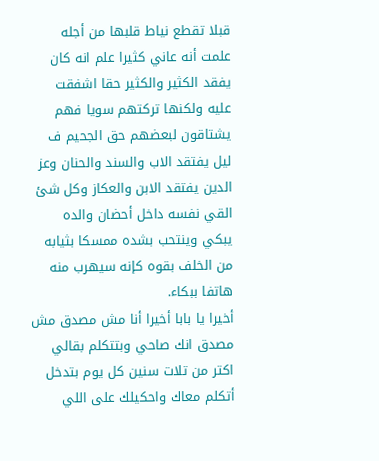قبلا تقطع نياط قلبها من أجله علمت أنه عاني كثيرا علم انه كان يفقد الكثير والكثير حقا اشفقت عليه ولكنها تركتهم سويا فهم يشتاقون لبعضهم حق الجحيم ف ليل يفتقد الاب والسند والحنان وعز الدين يفتقد الابن والعكاز وكل شئ
القي نفسه داخل أحضان والده يبكي وينتحب بشده ممسكا بثيابه من الخلف بقوه كإنه سيهرب منه هاتفا ببكاء.
أخيرا يا بابا أخيرا أنا مش مصدق مش مصدق انك صاحي وبتتكلم بقالي اكتر من تلات سنين كل يوم بتدخل أتكلم معاك واحكيلك على اللي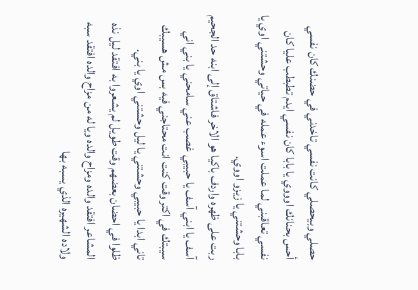حصلي وبيحصلي كانت نفسي تاخدني في حضنك كان نفسي أحس بحنانك اوووي يا بابا كان نفسي ايدم تطبطب عليا كان نفسي تعاقبني لما عملت اسوء عمله في حياتي وحشتني اوي يا بابا وحشتني يا زيزو اووي.
ربت على ظهره واردف باكيا هو الاخر فاشتاق إلى ابنه حد الجحيم آسف يا ابني آسف يا حبيبي غصب عني سامحني يا بني اني سيبتك في اكتر وقت كنت انت محتاجني فيه بس مش هسيبك تاني ابدا يا حبيبي وحشتني يا ليل وحشتني اوي يا بني.
ظلوا في احضان بعضهم وقت طويل لم يشعروا به افتقد ليل نذه المشاعر افتقد والده ومزاح والده ويا له من مزاح والده افتقد سبه ولاده الشهيره الذي يسبه بها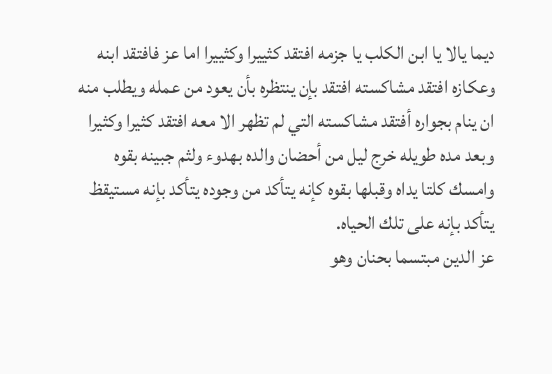ديما يالا يا ابن الكلب يا جزمه افتقد كثييرا وكثييرا اما عز فافتقد ابنه وعكازه افتقد مشاكسته افتقد بإن ينتظره بأن يعود من عمله ويطلب منه ان ينام بجواره أفتقد مشاكسته التي لم تظهر الا معه افتقد كثيرا وكثيرا وبعد مده طويله خرج ليل من أحضان والده بهدوء ولثم جبينه بقوه وامسك كلتا يداه وقبلها بقوه كإنه يتأكد من وجوده يتأكد بإنه مستيقظ يتأكد بإنه على تلك الحياه.
عز الدين مبتسما بحنان وهو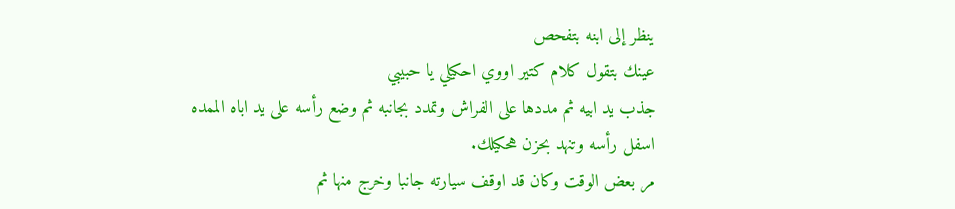ينظر إلى ابنه بتفحص
عينك بتقول كلام كتير اووي احكيلي يا حبيبي
جذب يد ابيه ثم مددها على الفراش وتمدد بجانبه ثم وضع رأسه على يد اباه الممده اسفل رأسه وتنهد بحزن هحكيلك.
مر بعض الوقت وكان قد اوقف سيارته جانبا وخرج منها ثم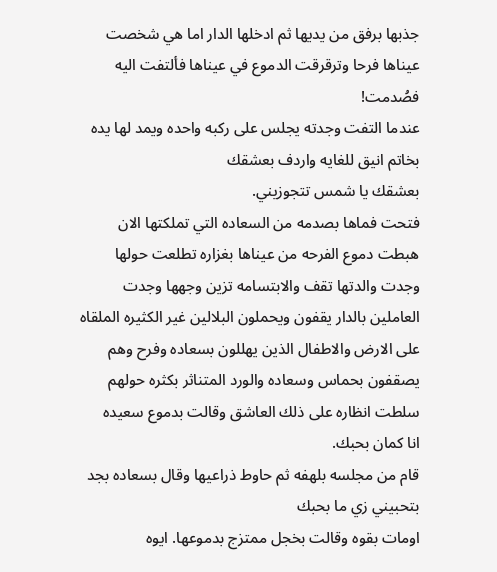جذبها برفق من يديها ثم ادخلها الدار اما هي شخصت عيناها فرحا وترقرقت الدموع في عيناها فألتفت اليه فصُدمت!
عندما التفت وجدته يجلس على ركبه واحده ويمد لها يده بخاتم انيق للغايه واردف بعشقك
بعشقك يا شمس تتجوزيني.
فتحت فماها بصدمه من السعاده التي تملكتها الان هبطت دموع الفرحه من عيناها بغزاره تطلعت حولها وجدت والدتها تقف والابتسامه تزين وجهها وجدت العاملين بالدار يقفون ويحملون البلالين غير الكثيره الملقاه على الارض والاطفال الذين يهللون بسعاده وفرح وهم يصقفون بحماس وسعاده والورد المتناثر بكثره حولهم سلطت انظاره على ذلك العاشق وقالت بدموع سعيده
انا كمان بحبك.
قام من مجلسه بلهفه ثم حاوط ذراعيها وقال بسعاده بجد بتحبيني زي ما بحبك
اومات بقوه وقالت بخجل ممتزج بدموعها. ايوه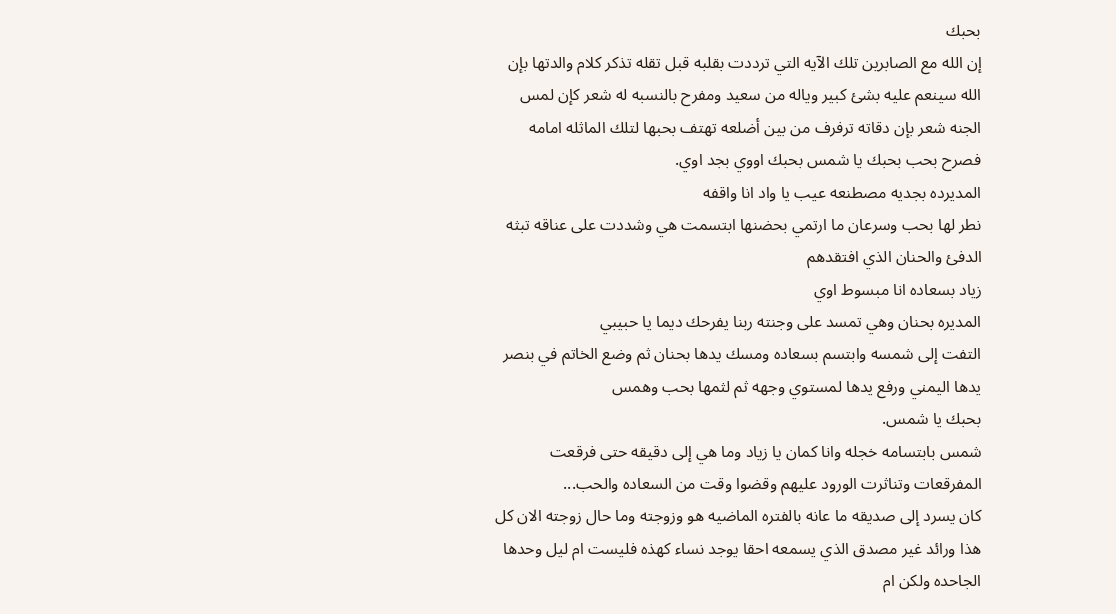بحبك
إن الله مع الصابرين تلك الآيه التي ترددت بقلبه قبل تقله تذكر كلام والدتها بإن الله سينعم عليه بشئ كبير وياله من سعيد ومفرح بالنسبه له شعر كإن لمس الجنه شعر بإن دقاته ترفرف من بين أضلعه تهتف بحبها لتلك الماثله امامه
فصرح بحب بحبك يا شمس بحبك اووي بجد اوي.
المديرده بجديه مصطنعه عيب يا واد انا واقفه
نطر لها بحب وسرعان ما ارتمي بحضنها ابتسمت هي وشددت على عناقه تبثه الدفئ والحنان الذي افتقدهم
زياد بسعاده انا مبسوط اوي
المديره بحنان وهي تمسد على وجنته ربنا يفرحك ديما يا حبيبي
التفت إلى شمسه وابتسم بسعاده ومسك يدها بحنان ثم وضع الخاتم في بنصر يدها اليمني ورفع يدها لمستوي وجهه ثم لثمها بحب وهمس
بحبك يا شمس.
شمس بابتسامه خجله وانا كمان يا زياد وما هي إلى دقيقه حتى فرقعت المفرقعات وتناثرت الورود عليهم وقضوا وقت من السعاده والحب...
كان يسرد إلى صديقه ما عانه بالفتره الماضيه هو وزوجته وما حال زوجته الان كل هذا ورائد غير مصدق الذي يسمعه احقا يوجد نساء كهذه فليست ام ليل وحدها الجاحده ولكن ام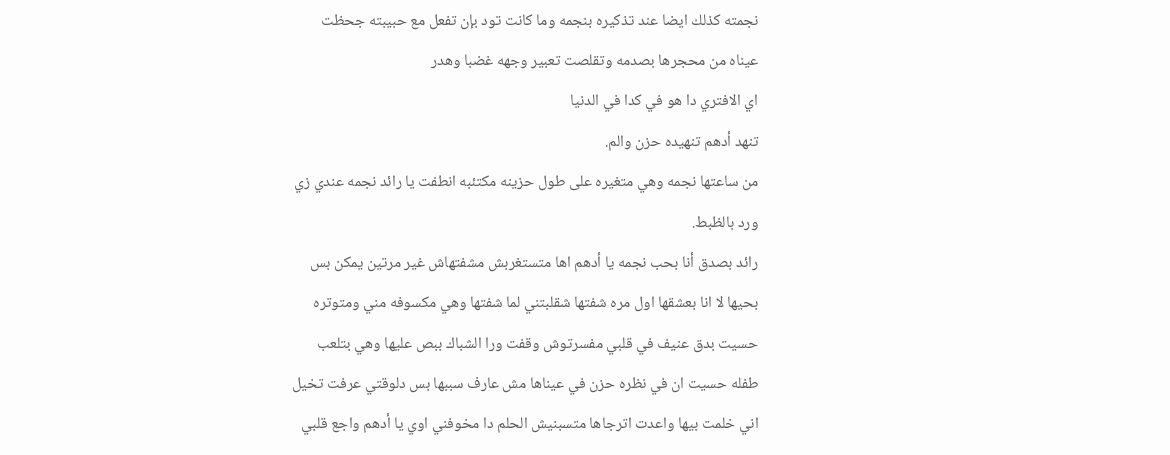نجمته كذلك ايضا عند تذكيره بنجمه وما كانت تود بإن تفعل مع حبيبته جحظت عيناه من محجرها بصدمه وتقلصت تعبير وجهه غضبا وهدر
اي الافتري دا هو في كدا في الدنيا
تنهد أدهم تنهيده حزن والم.
من ساعتها نجمه وهي متغيره على طول حزينه مكتئبه انطفت يا رائد نجمه عندي زي ورد بالظبط.
رائد بصدق أنا بحب نجمه يا أدهم اها متستغربش مشفتهاش غير مرتين يمكن بس بحيها لا انا بعشقها اول مره شفتها شقلبتني لما شفتها وهي مكسوفه مني ومتوتره حسيت بدق عنيف في قلبي مفسرتوش وقفت ورا الشباك ببص عليها وهي بتلعب طفله حسيت ان في نظره حزن في عيناها مش عارف سببها بس دلوقتي عرفت تخيل اني خلمت بيها واعدت اترجاها متسبنيش الحلم دا مخوفني اوي يا أدهم واجع قلبي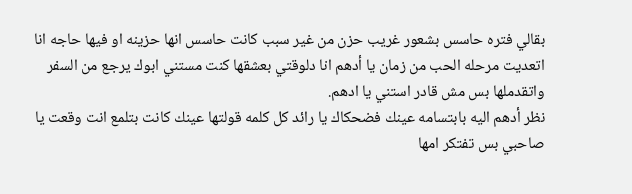بقالي فتره حاسس بشعور غريب حزن من غير سبب كانت حاسس انها حزينه او فيها حاجه انا اتعديت مرحله الحب من زمان يا أدهم انا دلوقتي بعشقها كنت مستني ابوك يرجع من السفر واتقدملها بس مش قادر استني يا ادهم.
نظر أدهم اليه بابتسامه عينك فضحكاك يا رائد كل كلمه قولتها عينك كانت بتلمع انت وقعت يا صاحبي بس تفتكر امها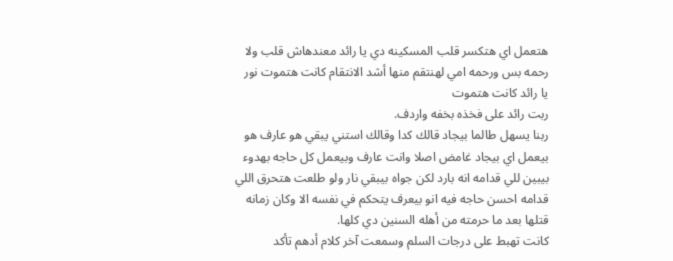هتعمل اي هتكسر قلب المسكينه دي يا رائد معندهاش قلب ولا رحمه بس ورحمه امي لهنتقم منها أشد الانتقام كانت هتموت نور يا رائد كانت هتموت
ربت رائد على فخذه بخفه واردف.
ربنا يسهل طالما بيجاد قالك كدا وقالك استني يبقي هو عارف هو بيعمل اي بيجاد غامض اصلا وانت عارف وبيعمل كل حاجه بهدوء بيبين للي قدامه انه بارد لكن جواه بيبقي نار ولو طلعت هتحرق اللي قدامه احسن حاجه فيه انو بيعرف يتحكم في نفسه الا وكان زمانه قتلها بعد ما حرمته من أهله السنين دي كلها.
كانت تهبط على درجات السلم وسمعت آخر كلام أدهم تأكد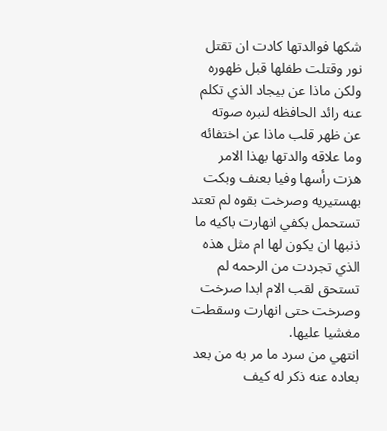شكها فوالدتها كادت ان تقتل نور وقتلت طفلها قبل ظهوره ولكن ماذا عن بيجاد الذي تكلم عنه رائد الحافظه لنبره صوته عن ظهر قلب ماذا عن اختفائه وما علاقه والدتها بهذا الامر هزت رأسها وفيا بعنف وبكت بهستيريه وصرخت بقوه لم تعتد تستحمل بكفي انهارت باكيه ما ذنبها ان يكون لها ام مثل هذه الذي تجردت من الرحمه لم تستحق لقب الام ابدا صرخت وصرخت حتى انهارت وسقطت مغشيا عليها.
انتهي من سرد ما مر به من بعد بعاده عنه ذكر له كيف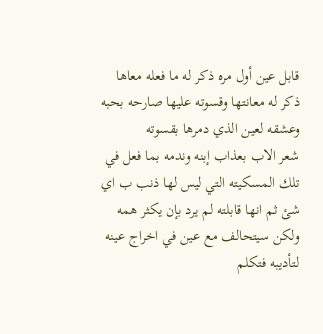قابل عين أول مره ذكر له ما فعله معاها ذكر له معانتها وقسوته عليها صارحه بحبه وعشقه لعين الذي دمرها بقسوته
شعر الاب بعذاب إبنه وندمه بما فعل في تلك المسكيته التي ليس لها ذنب ب اي شئ ثم انها قابلته لم يرد بإن يكثر همه ولكن سيتحالف مع عين في اخراج عينه لتأديبه فتكلم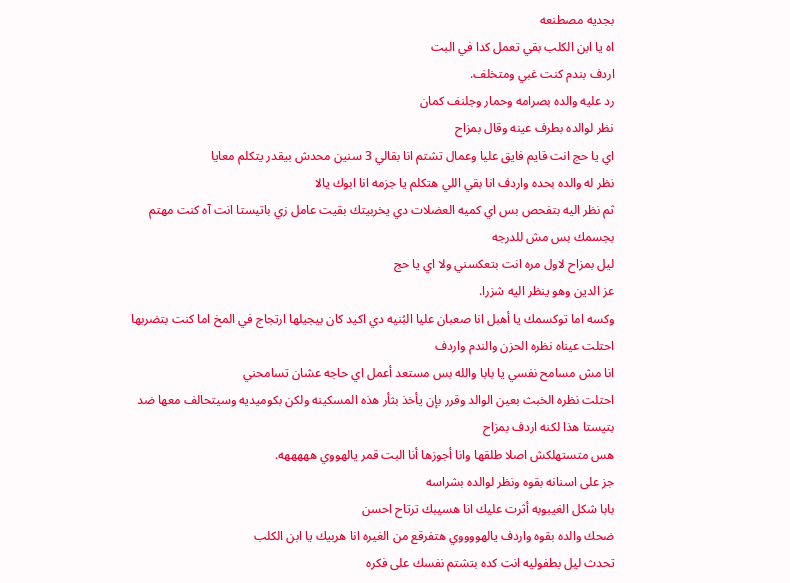بجديه مصطنعه
اه يا ابن الكلب بقي تعمل كدا في البت
اردف بندم كنت غبي ومتخلف.
رد عليه والده بصرامه وحمار وجلنف كمان
نظر لوالده بطرف عينه وقال بمزاح
اي يا حج انت قايم فايق عليا وعمال تشتم انا بقالي 3 سنين محدش بيقدر يتكلم معايا
نظر له والده بحده واردف انا بقي اللي هتكلم يا جزمه انا ابوك يالا
ثم نظر اليه بتفحص بس اي كميه العضلات دي يخربيتك بقيت عامل زي باتيستا انت آه كنت مهتم بجسمك بس مش للدرجه
ليل بمزاح لاول مره انت بتعكسني ولا اي يا حج
عز الدين وهو ينظر اليه شزرا.
وكسه اما توكسمك يا أهبل انا صعبان عليا البُنيه دي اكيد كان بيجيلها ارتجاج في المخ اما كنت بتضربها
احتلت عيناه نظره الحزن والندم واردف
انا مش مسامح نفسي يا بابا والله بس مستعد أعمل اي حاجه عشان تسامحني
احتلت نظره الخبث بعين الوالد وقرر بإن يأخذ بثأر هذه المسكينه ولكن بكوميديه وسيتحالف معها ضد بتيستا هذا لكنه اردف بمزاح
هس متستهلكش اصلا طلقها وانا أجوزها أنا البت قمر يالهووي هههههه.
جز على اسنانه بقوه ونظر لوالده بشراسه
بابا شكل الغيبوبه أثرت عليك انا هسيبك ترتاح احسن
ضحك والده بقوه واردف يالهووووي هتفرقع من الغيره انا هربيك يا ابن الكلب
تحدث ليل بطفوليه انت كده بتشتم نفسك على فكره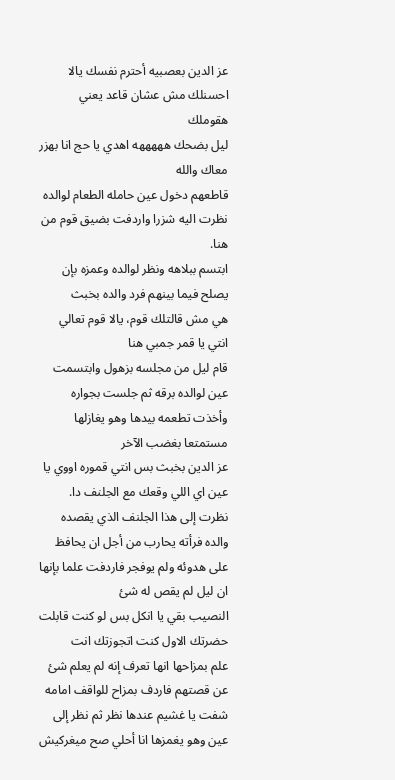عز الدين بعصبيه أحترم نفسك يالا احسنلك مش عشان قاعد يعني هقوملك
ليل بضحك هههههه اهدي يا حج انا بهزر معاك والله
قاطعهم دخول عين حامله الطعام لوالده نظرت اليه شزرا واردفت بضيق قوم من هنا.
ابتسم ببلاهه ونظر لوالده وعمزه بإن يصلح فيما بينهم فرد والده بخبث
هي مش قالتلك قوم، يالا قوم تعالي انتي يا قمر جمبي هنا
قام ليل من مجلسه بزهول وابتسمت عين لوالده برقه ثم جلست بجواره وأخذت تطعمه بيدها وهو يغازلها مستمتعا بغضب الآخر
عز الدين بخبث بس انتي قموره اووي يا عين اي اللي وقعك مع الجلنف دا.
نظرت إلى هذا الجلنف الذي يقصده والده فرأته يحارب من أجل ان يحافظ على هدوئه ولم يوفجر فاردفت علما بإنها ان ليل لم يقص له شئ
النصيب بقي يا انكل بس لو كنت قابلت حضرتك الاول كنت اتجوزتك انت
علم بمزاحها انها تعرف إنه لم يعلم شئ عن قصتهم فاردف بمزاح للواقف امامه
شفت يا غشيم عندها نظر ثم نظر إلى عين وهو يغمزها انا أحلي صح ميغركيش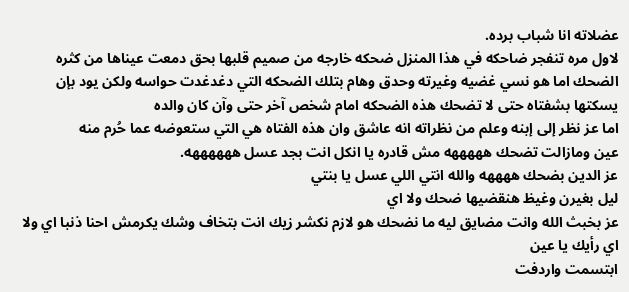عضلاته انا شباب برده.
لاول مره تنفجر ضاحكه في هذا المنزل ضحكه خارجه من صميم قلبها بحق دمعت عيناها من كثره الضحك اما هو نسي غضيه وغيرته وحدق وهام بتلك الضحكه التي دغدغدت حواسه ولكن يود بإن يسكتها بشفتاه حتى لا تضحك هذه الضحكه امام شخص آخر حتى وآن كان والده
اما عز نظر إلى إبنه وعلم من نظراته انه عاشق وان هذه الفتاه هي التي ستعوضه عما حُرم منه
عين ومازالت تضحك هههههه مش قادره يا انكل انت بجد عسل ههههههه.
عز الدين بضحك ههههه والله انتي اللي عسل يا بنتي
ليل بغيرن وغيظ هنقضيها ضحك ولا اي
عز بخبث الله وانت مضايق ليه ما نضحك هو لازم نكشر زيك انت بتخاف وشك يكرمش احنا ذنبا اي ولا اي رأيك يا عين
ابتسمت واردفت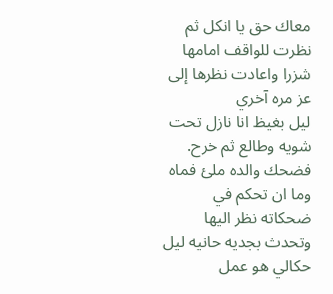معاك حق يا انكل ثم نظرت للواقف امامها شزرا واعادت نظرها إلى عز مره آخري
ليل بغيظ انا نازل تحت شويه وطالع ثم خرح.
فضحك والده ملئ فماه وما ان تحكم في ضحكاته نظر اليها وتحدث بجديه حانيه ليل حكالي هو عمل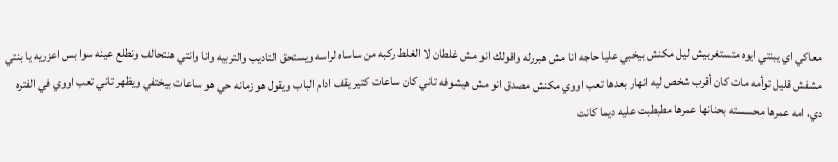معاكي اي يبنتي ايوه متستغربيش ليل مكنش بيخبي عليا حاجه انا مش هبررله واقولك انو مش غلطان لا الغلط ركبه من ساساه لراسه ويستحق التاديب والتربيه وانا وانتي هنتحالف ونطلع عينه سوا بس اعزريه يا بنتي مشفش قليل توأمه مات كان أقرب شخص ليه انهار بعدها تعب اووي مكنش مصدق انو مش هيشوفه تاني كان ساعات كتير يقف ادام الباب ويقول هو زمانه حي هو ساعات بيختفي ويظهر تاني تعب اووي في الفتره دي، امه عمرها محسسته بحنانها عمرها مطبطبت عليه ديما كانت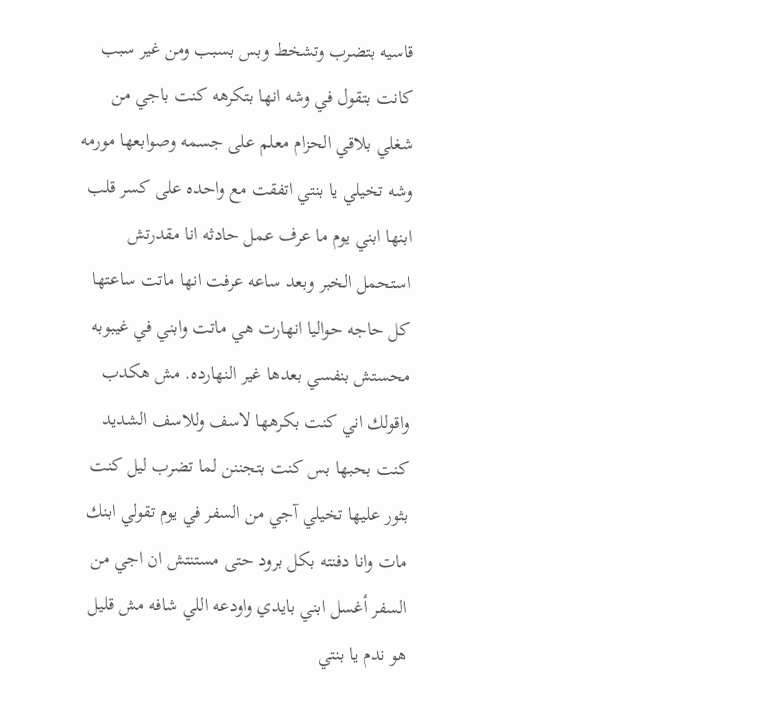قاسيه بتضرب وتشخط وبس بسبب ومن غير سبب كانت بتقول في وشه انها بتكرهه كنت باجي من شغلي بلاقي الحزام معلم على جسمه وصوابعها مورمه وشه تخيلي يا بنتي اتفقت مع واحده على كسر قلب ابنها ابني يوم ما عرف عمل حادثه انا مقدرتش استحمل الخبر وبعد ساعه عرفت انها ماتت ساعتها كل حاجه حواليا انهارت هي ماتت وابني في غيبوبه محستش بنفسي بعدها غير النهارده. مش هكدب واقولك اني كنت بكرهها لاسف وللاسف الشديد كنت بحبها بس كنت بتجننن لما تضرب ليل كنت بثور عليها تخيلي آجي من السفر في يوم تقولي ابنك مات وانا دفنته بكل برود حتى مستنتش ان اجي من السفر أغسل ابني بايدي واودعه اللي شافه مش قليل هو ندم يا بنتي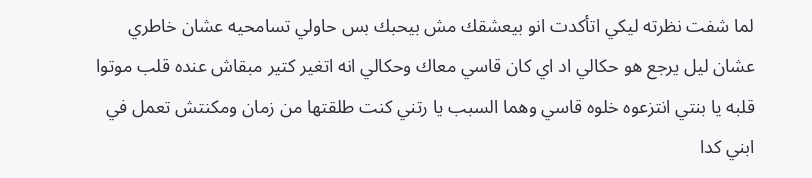لما شفت نظرته ليكي اتأكدت انو بيعشقك مش بيحبك بس حاولي تسامحيه عشان خاطري عشان ليل يرجع هو حكالي اد اي كان قاسي معاك وحكالي انه اتغير كتير مبقاش عنده قلب موتوا قلبه يا بنتي انتزعوه خلوه قاسي وهما السبب يا رتني كنت طلقتها من زمان ومكنتش تعمل في ابني كدا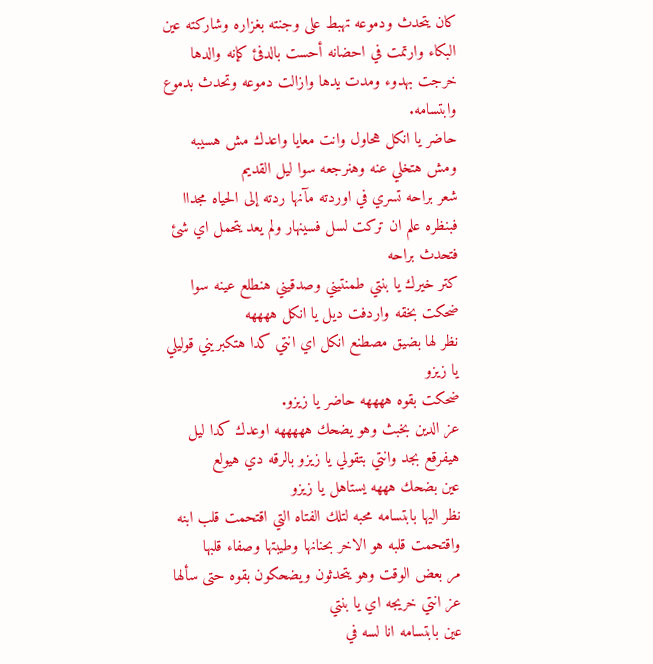كان يتحدث ودموعه تهبط على وجنته بغزاره وشاركته عين البكاء وارتمت في احضانه أحست بالدفئ كإنه والدها خرجت بهدوء ومدت يدها وازالت دموعه وتحدث بدموع وابتسامه.
حاضر يا انكل هحاول وانت معايا واعدك مش هسيبه ومش هتخلي عنه وهنرجعه سوا ليل القديم
شعر براحه تسري في اوردته مآنها ردته إلى الحياه مجداا فبنظره علم ان تركت لسل فسينهار ولم يعد يتحمل اي شئ فتحدث براحه
كتر خيرك يا بنتي طمنتيني وصدقيني هنطلع عينه سوا
ضحكت بخقه واردفت ديل يا انكل ههههه
نظر لها بضيق مصطنع انكل اي انتي كدا هتكبريني قوليلي يا زيزو
ضحكت بقوه ههههه حاضر يا زيزو.
عز الدين بخبث وهو يضحك هههههه اوعدك كدا ليل هيفرقع بجد وانتي بتقولي يا زيزو بالرقه دي هيولع
عين بضحك هههه يستاهل يا زيزو
نظر اليها بابتسامه محبه لتلك الفتاه التي اقتحمت قلب ابنه واقتحمت قلبه هو الاخر بحنانها وطيبتها وصفاء قلبها
مر بعض الوقت وهو يتحدثون ويضحكون بقوه حتى سألها عز انتي خريجه اي يا بنتي
عين بابتسامه انا لسه في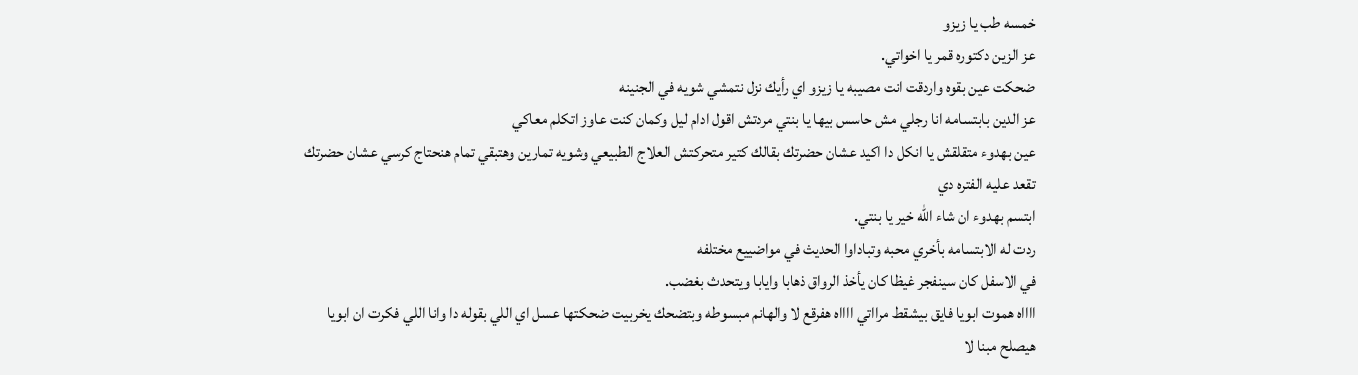خمسه طب يا زيزو
عز الزين دكتوره قمر يا اخواتي.
ضحكت عين بقوه واردقت انت مصيبه يا زيزو اي رأيك نزل نتمشي شويه في الجنينه
عز الدين بابتسامه انا رجلي مش حاسس بيها يا بنتي مردتش اقول ادام ليل وكمان كنت عاوز اتكلم معاكي
عين بهدوء متقلقش يا انكل دا اكيد عشان حضرتك بقالك كتير متحركتش العلاج الطبيعي وشويه تمارين وهتبقي تمام هنحتاج كرسي عشان حضرتك تقعد عليه الفتره دي
ابتسم بهدوء ان شاء الله خير يا بنتي.
ردت له الابتسامه بأخري محبه وتباداوا الحديث في مواضييع مختلفه
في الاسفل كان سينفجر غيظا كان يأخذ الرواق ذهابا وايابا ويتحدث بغضب.
ااااه هموت ابويا فايق بيشقط مرااتي ااااه هفرقع لا والهانم مبسوطه وبتضحك يخربيت ضحكتها عسل اي اللي بقوله دا وانا اللي فكرت ان ابويا هيصلح مبنا لا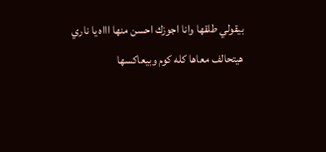بيقولي طلقها وانا اجوزك احسن منها اااه يا ناري هيتحالف معاها كله كوم وبيعاكسها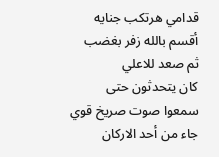قدامي هرتكب جنايه أقسم بالله زفر بغضب ثم صعد للاعلي
كان يتحدثون حتى سمعوا صوت صريخ قوي جاء من أحد الاركان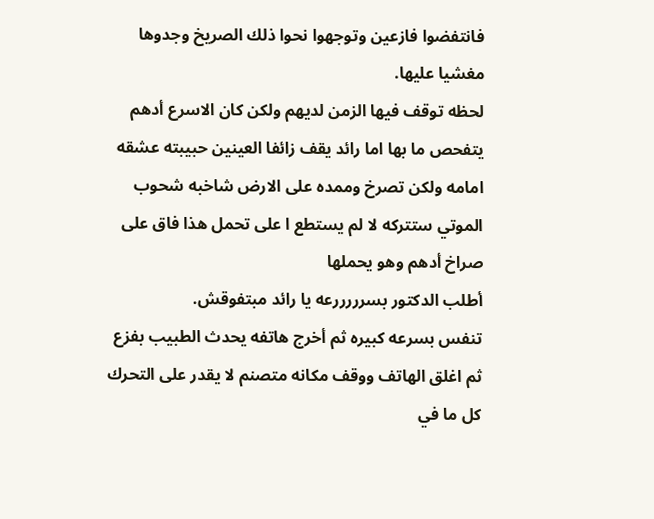فانتفضوا فازعين وتوجهوا نحوا ذلك الصريخ وجدوها مغشيا عليها.
لحظه توقف فيها الزمن لديهم ولكن كان الاسرع أدهم يتفحص ما بها اما رائد يقف زائفا العينين حبيبته عشقه امامه ولكن تصرخ وممده على الارض شاخبه شحوب الموتي ستتركه لا لم يستطع ا على تحمل هذا فاق على صراخ أدهم وهو يحملها
أطلب الدكتور بسرررررعه يا رائد مبتفوقش.
تنفس بسرعه كبيره ثم أخرج هاتفه يحدث الطبيب بفزع ثم اغلق الهاتف ووقف مكانه متصنم لا يقدر على التحرك كل ما في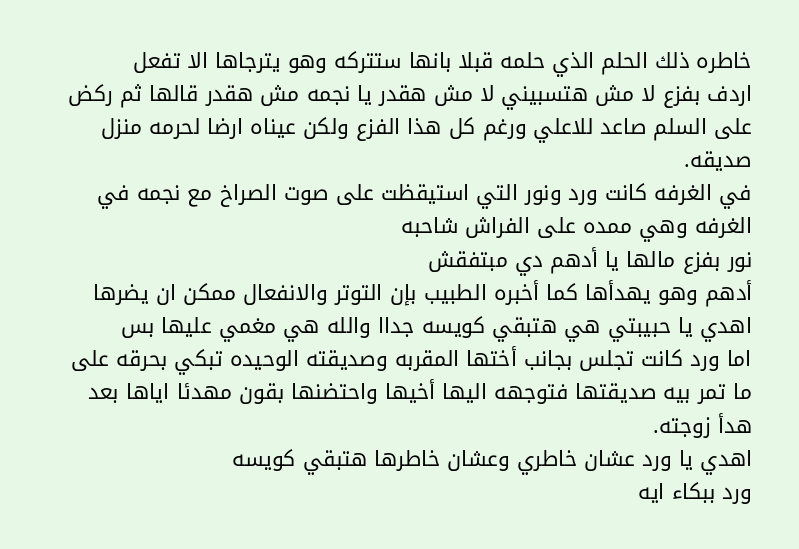خاطره ذلك الحلم الذي حلمه قبلا بانها ستتركه وهو يترجاها الا تفعل
اردف بفزع لا مش هتسبيني لا مش هقدر يا نجمه مش هقدر قالها ثم ركض على السلم صاعد للاعلي ورغم كل هذا الفزع ولكن عيناه ارضا لحرمه منزل صديقه.
في الغرفه كانت ورد ونور التي استيقظت على صوت الصراخ مع نجمه في الغرفه وهي ممده على الفراش شاحبه
نور بفزع مالها يا أدهم دي مبتفقش
أدهم وهو يهدأها كما أخبره الطبيب بإن التوتر والانفعال ممكن ان يضرها اهدي يا حبيبتي هي هتبقي كويسه جداا والله هي مغمي عليها بس
اما ورد كانت تجلس بجانب أختها المقربه وصديقته الوحيده تبكي بحرقه على ما تمر بيه صديقتها فتوجهه اليها أخيها واحتضنها بقون مهدئا اياها بعد هدأ زوجته.
اهدي يا ورد عشان خاطري وعشان خاطرها هتبقي كويسه
ورد ببكاء ايه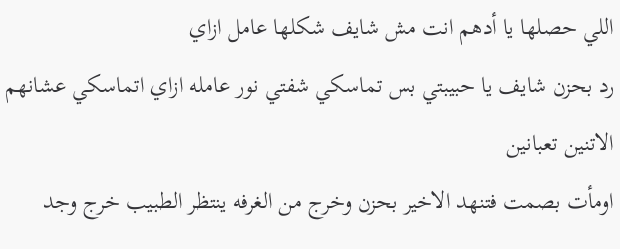اللي حصلها يا أدهم انت مش شايف شكلها عامل ازاي
رد بحزن شايف يا حبيبتي بس تماسكي شفتي نور عامله ازاي اتماسكي عشانهم الاتنين تعبانين
اومأت بصمت فتنهد الاخير بحزن وخرج من الغرفه ينتظر الطبيب خرج وجد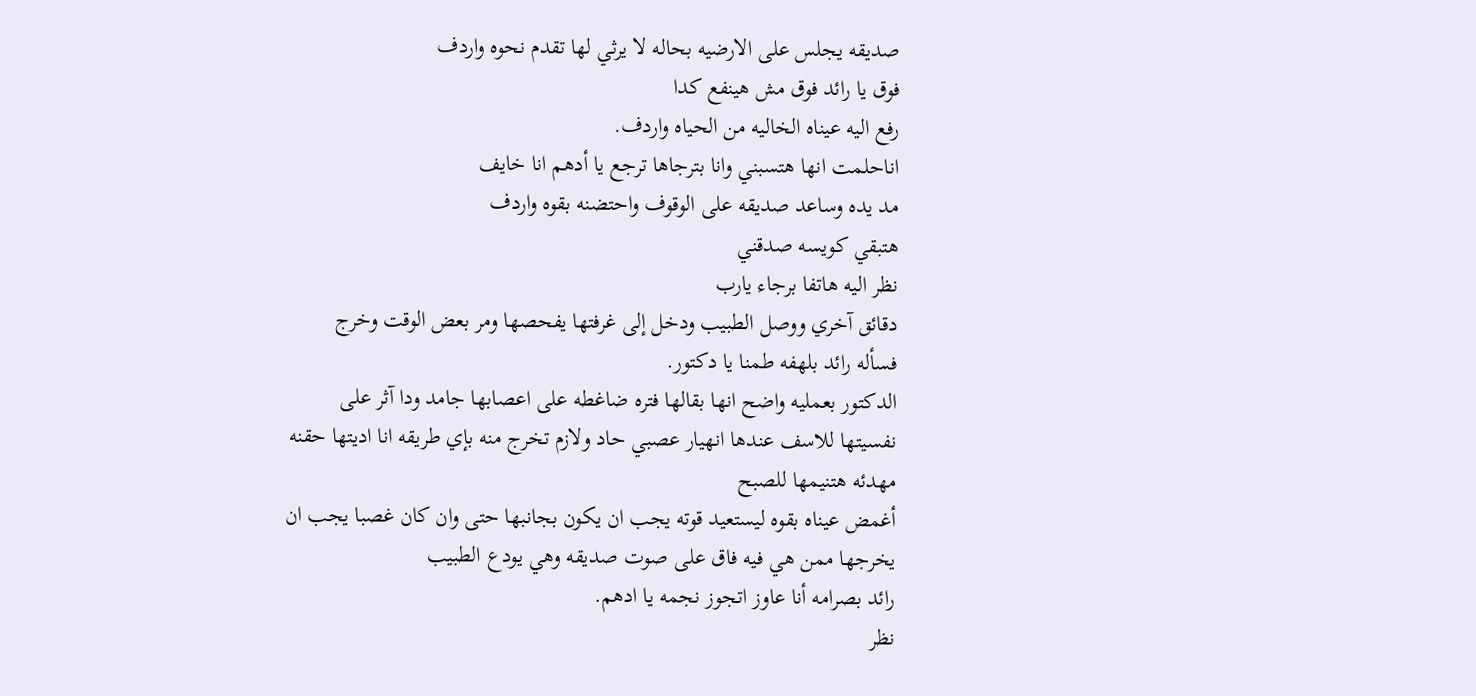صديقه يجلس على الارضيه بحاله لا يرثي لها تقدم نحوه واردف
فوق يا رائد فوق مش هينفع كدا
رفع اليه عيناه الخاليه من الحياه واردف.
اناحلمت انها هتسبني وانا بترجاها ترجع يا أدهم انا خايف
مد يده وساعد صديقه على الوقوف واحتضنه بقوه واردف
هتبقي كويسه صدقني
نظر اليه هاتفا برجاء يارب
دقائق آخري ووصل الطبيب ودخل إلى غرفتها يفحصها ومر بعض الوقت وخرج
فسأله رائد بلهفه طمنا يا دكتور.
الدكتور بعمليه واضح انها بقالها فتره ضاغطه على اعصابها جامد ودا آثر على نفسيتها للاسف عندها انهيار عصبي حاد ولازم تخرج منه بإي طريقه انا اديتها حقنه مهدئه هتنيمها للصبح
أغمض عيناه بقوه ليستعيد قوته يجب ان يكون بجانبها حتى وان كان غصبا يجب ان يخرجها ممن هي فيه فاق على صوت صديقه وهي يودع الطبيب
رائد بصرامه أنا عاوز اتجوز نجمه يا ادهم.
نظر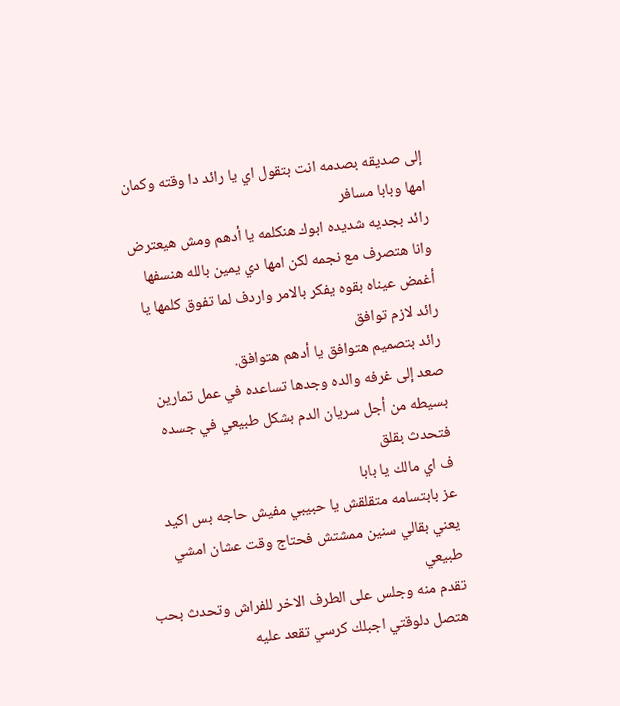إلى صديقه بصدمه انت بتقول اي يا رائد دا وقته وكمان امها وبابا مسافر
رائد بجديه شديده ابوك هنكلمه يا أدهم ومش هيعترض وانا هتصرف مع نجمه لكن امها دي يمين بالله هنسفها
أغمض عيناه بقوه يفكر بالامر واردف لما تفوق كلمها يا رائد لازم توافق
رائد بتصميم هتوافق يا أدهم هتوافق.
صعد إلى غرفه والده وجدها تساعده في عمل تمارين بسيطه من أجل سريان الدم بشكل طبيعي في جسده فتحدث بقلق
ف اي مالك يا بابا
عز بابتسامه متقلقش يا حبيبي مفيش حاجه بس اكيد يعني بقالي سنين ممشتش فحتاج وقت عشان امشي طبيعي
تقدم منه وجلس على الطرف الاخر للفراش وتحدث بحب هتصل دلوقتي اجبلك كرسي تقعد عليه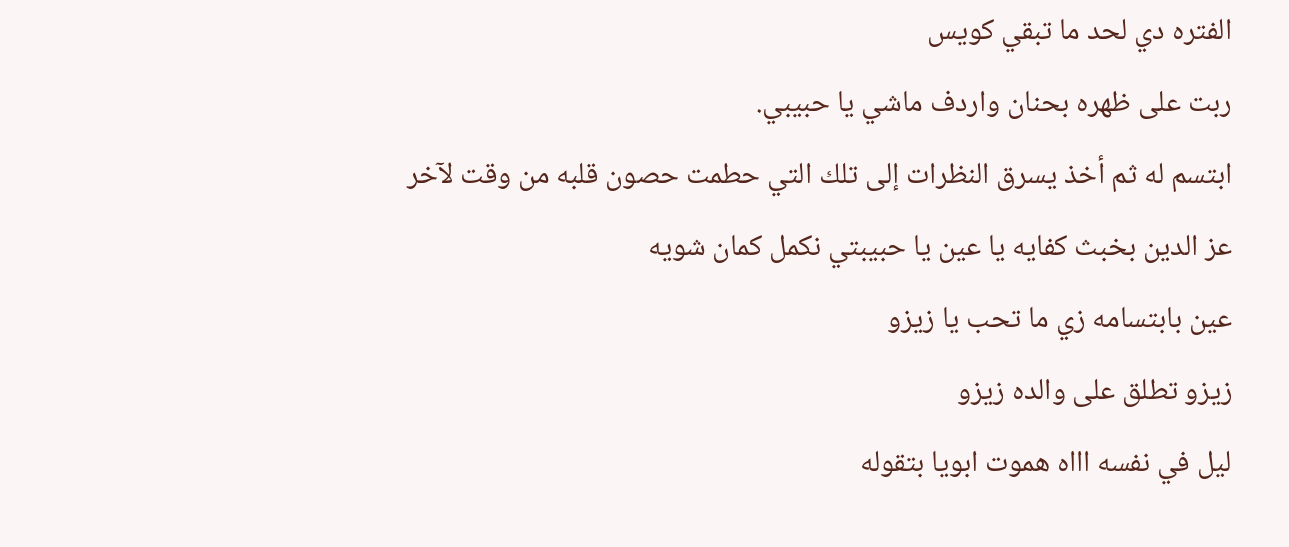الفتره دي لحد ما تبقي كويس
ربت على ظهره بحنان واردف ماشي يا حبيبي.
ابتسم له ثم أخذ يسرق النظرات إلى تلك التي حطمت حصون قلبه من وقت لآخر
عز الدين بخبث كفايه يا عين يا حبيبتي نكمل كمان شويه
عين بابتسامه زي ما تحب يا زيزو
زيزو تطلق على والده زيزو
ليل في نفسه اااه هموت ابويا بتقوله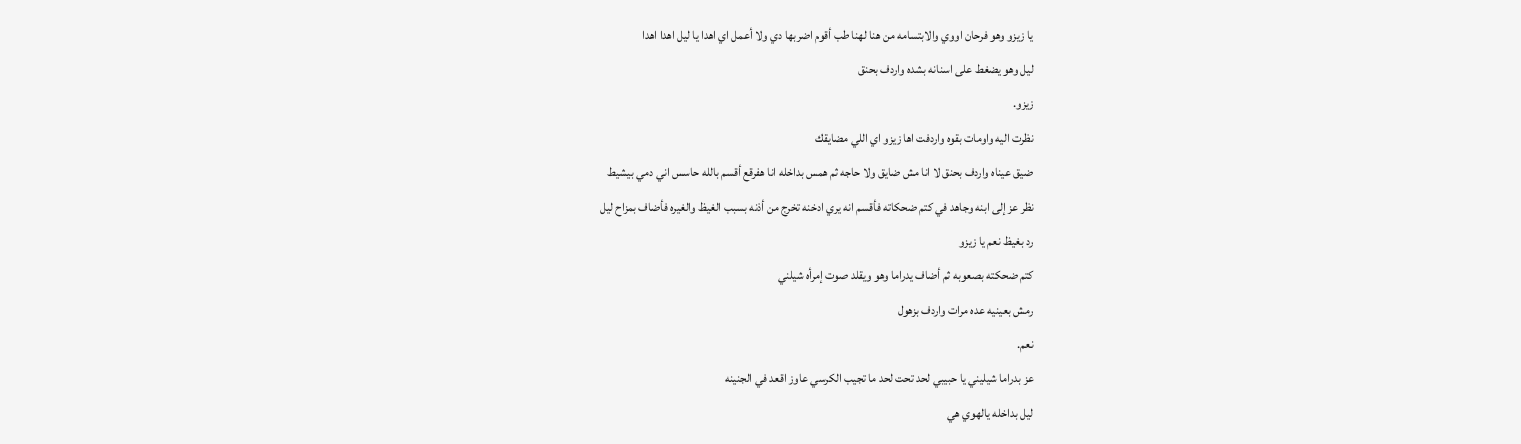يا زيزو وهو فرحان اووي والابتسامه من هنا لهنا طب أقوم اضربها دي ولا أعمل اي اهدا يا ليل اهدا اهدا
ليل وهو يضغط على اسنانه بشده واردف بحنق
زيزو.
نظرت اليه واومات بقوه واردفت اها زيزو اي اللي مضايقك
ضيق عيناه واردف بحنق لا انا مش ضايق ولا حاجه ثم همس بداخله انا هفرقع أقسم بالله حاسس اني دمي بيشيط
نظر عز إلى ابنه وجاهد في كتم ضحكاته فأقسم انه يري ادخنه تخرج من أذنه بسبب الغيظ والغيره فأضاف بمزاح ليل
رد بغيظ نعم يا زيزو
كتم ضحكته بصعوبه ثم أضاف يدراما وهو ويقلد صوت إمرأه شيلني
رمش بعينيه عده مرات واردف بزهول
نعم.
عز بدراما شيليني يا حبيبي لحد تحت لحد ما تجيب الكرسي عاوز اقعد في الجنينه
ليل بداخله يالهوي هي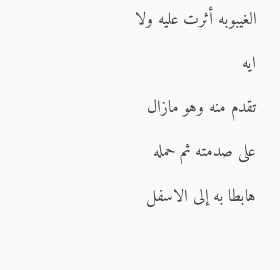الغيبوبه أثرت عليه ولا ايه
تقدم منه وهو مازال على صدمته ثم حمله هابطا به إلى الاسفل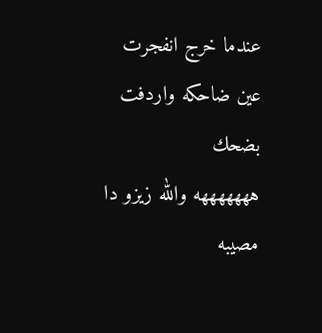عندما خرج انفجرت عين ضاحكه واردفت بضحك
هههههههه والله زيزو دا مصيبه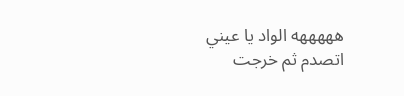هههههه الواد يا عيني اتصدم ثم خرجت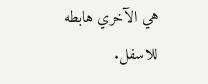هي الآخري هابطه للاسفل.